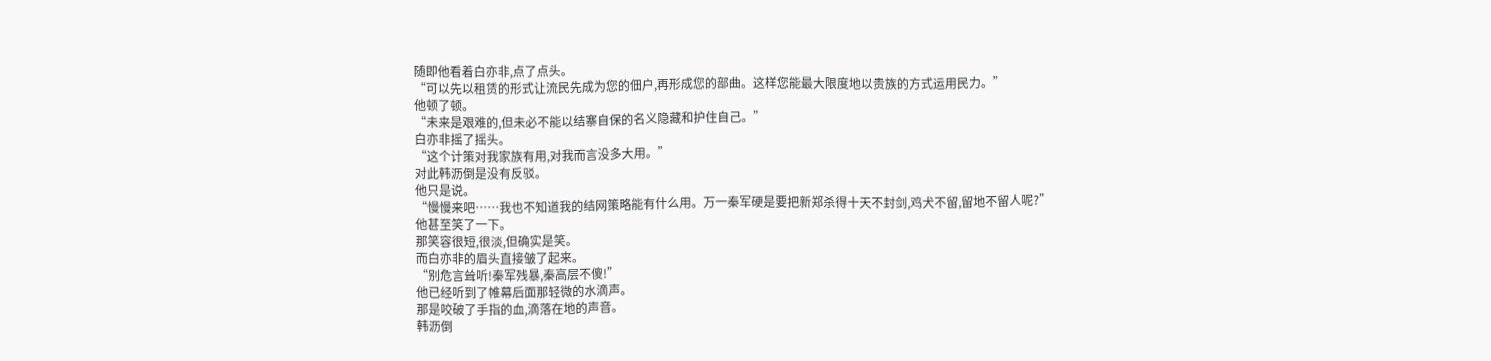随即他看着白亦非,点了点头。
“可以先以租赁的形式让流民先成为您的佃户,再形成您的部曲。这样您能最大限度地以贵族的方式运用民力。”
他顿了顿。
“未来是艰难的,但未必不能以结寨自保的名义隐藏和护住自己。”
白亦非摇了摇头。
“这个计策对我家族有用,对我而言没多大用。”
对此韩沥倒是没有反驳。
他只是说。
“慢慢来吧……我也不知道我的结网策略能有什么用。万一秦军硬是要把新郑杀得十天不封剑,鸡犬不留,留地不留人呢?”
他甚至笑了一下。
那笑容很短,很淡,但确实是笑。
而白亦非的眉头直接皱了起来。
“别危言耸听!秦军残暴,秦高层不傻!”
他已经听到了帷幕后面那轻微的水滴声。
那是咬破了手指的血,滴落在地的声音。
韩沥倒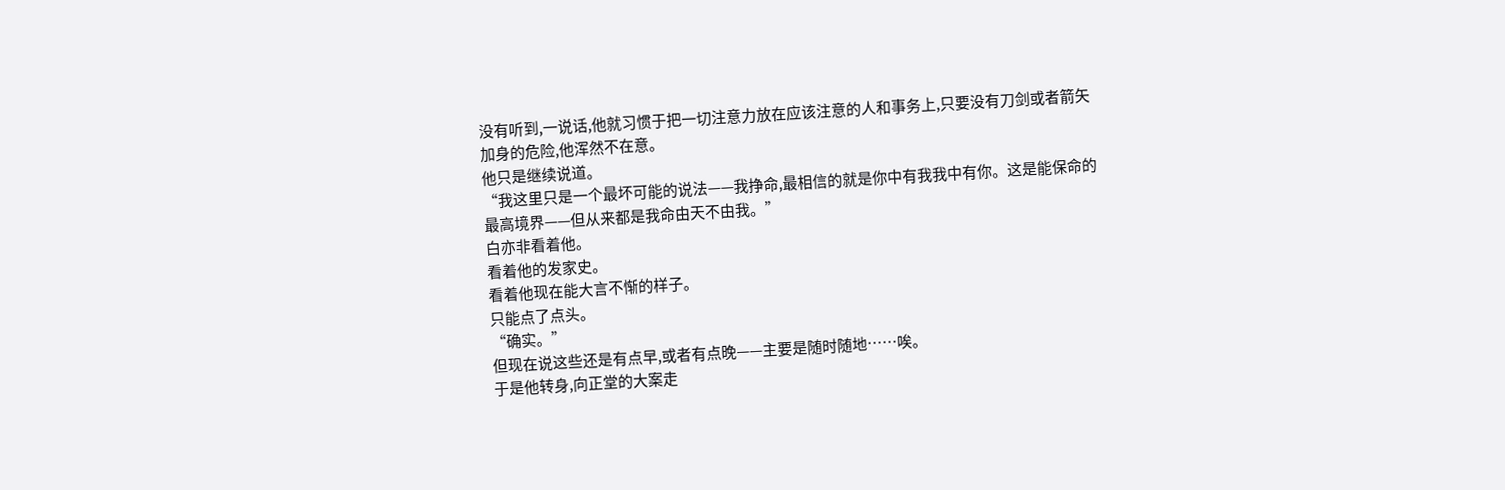没有听到,一说话,他就习惯于把一切注意力放在应该注意的人和事务上,只要没有刀剑或者箭矢加身的危险,他浑然不在意。
他只是继续说道。
“我这里只是一个最坏可能的说法——我挣命,最相信的就是你中有我我中有你。这是能保命的最高境界——但从来都是我命由天不由我。”
白亦非看着他。
看着他的发家史。
看着他现在能大言不惭的样子。
只能点了点头。
“确实。”
但现在说这些还是有点早,或者有点晚——主要是随时随地……唉。
于是他转身,向正堂的大案走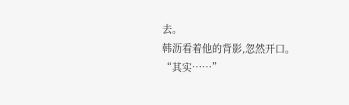去。
韩沥看着他的背影,忽然开口。
“其实……”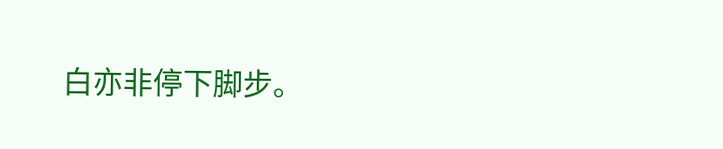白亦非停下脚步。